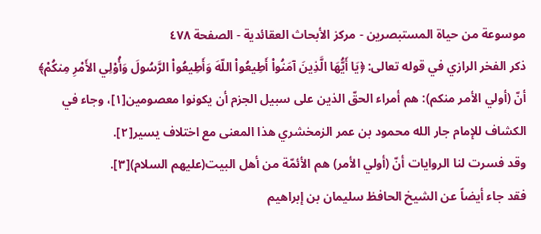موسوعة من حياة المستبصرين - مركز الأبحاث العقائدية - الصفحة ٤٧٨
ذكر الفخر الرازي في قوله تعالى: ﴿يَا أَيُّهَا الَّذِينَ آمَنُواْ أَطِيعُواْ اللّهَ وَأَطِيعُواْ الرَّسُولَ وَأُوْلِي الأَمْرِ مِنكُمْ﴾ أنّ (أولي الأمر منكم): هم أمراء الحقّ الذين على سبيل الجزم أن يكونوا معصومين[١]، وجاء في الكشاف للإمام جار الله محمود بن عمر الزمخشري هذا المعنى مع اختلاف يسير[٢].
وقد فسرت لنا الروايات أنّ (أولي الأمر) هم الأئمّة من أهل البيت(عليهم السلام)[٣].
فقد جاء أيضاً عن الشيخ الحافظ سليمان بن إبراهيم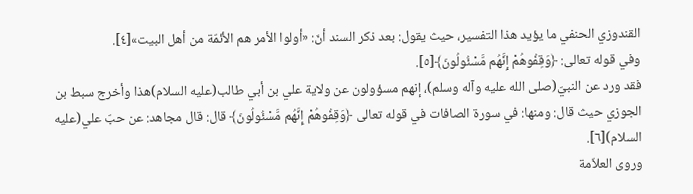القندوزي الحنفي ما يؤيد هذا التفسير، حيث يقول: بعد ذكر السند أنّ: «أولوا الأمر هم الأئمّة من أهل البيت»[٤].
وفي قوله تعالى: ﴿وَقِفُوهُمْ إِنَّهُم مَّسْئُولُونَ﴾[٥].
فقد ورد عن النبيّ(صلى الله عليه وآله وسلم)، إنهم مسؤولون عن ولاية علي بن أبي طالب(عليه السلام)هذا وأخرج سبط بن الجوزي حيث قال: ومنها: في سورة الصافات في قوله تعالى ﴿وَقِفُوهُمْ إِنَّهُم مَّسْئُولُونَ﴾ قال: قال مجاهد: عن حبّ علي(عليه السلام)[٦].
وروى العلاّمة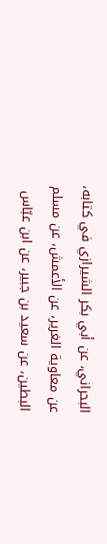البحراني، عن أبي بكر الشيرازي في كتابه، عن معاوية الغرير، عن الأعمش، عن مسلم البطين، عن سعيد بن جبير، عن ابن عبّاس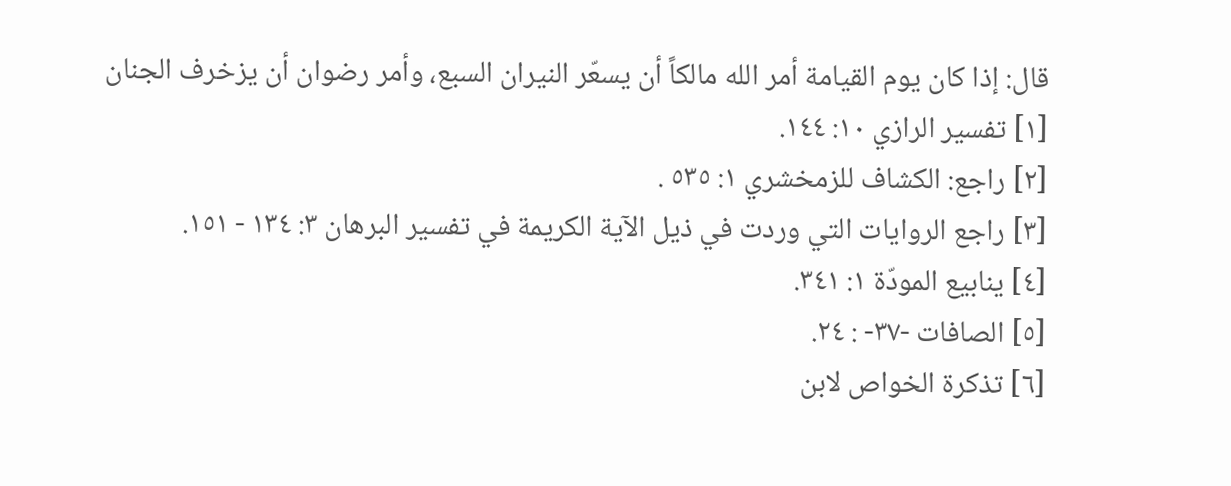قال: إذا كان يوم القيامة أمر الله مالكاً أن يسعّر النيران السبع، وأمر رضوان أن يزخرف الجنان
[١] تفسير الرازي ١٠: ١٤٤.
[٢] راجع: الكشاف للزمخشري ١: ٥٣٥ .
[٣] راجع الروايات التي وردت في ذيل الآية الكريمة في تفسير البرهان ٣: ١٣٤ - ١٥١.
[٤] ينابيع المودّة ١: ٣٤١.
[٥] الصافات -٣٧- : ٢٤.
[٦] تذكرة الخواص لابن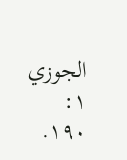الجوزي ١: ١٩٠.